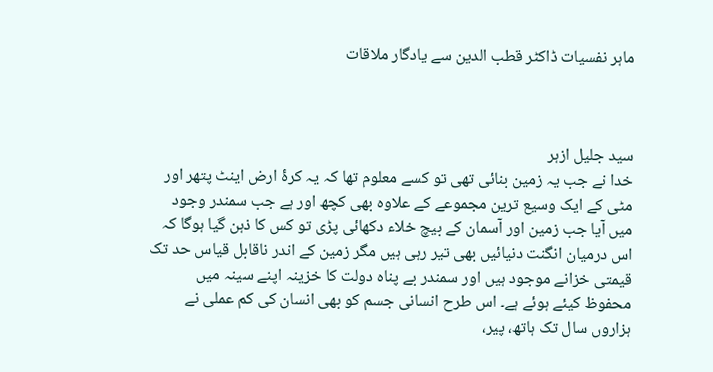ماہر نفسیات ڈاکٹر قطب الدین سے یادگار ملاقات



سید جلیل ازہر
خدا نے جب یہ زمین بنائی تھی تو کسے معلوم تھا کہ یہ کرۂ ارض اینٹ پتھر اور مٹی کے ایک وسیع ترین مجموعے کے علاوہ بھی کچھ اور ہے جب سمندر وجود میں آیا جب زمین اور آسمان کے بیچ خلاء دکھائی پڑی تو کس کا ذہن گیا ہوگا کہ اس درمیان انگنت دنیائیں بھی تیر رہی ہیں مگر زمین کے اندر ناقابل قیاس حد تک قیمتی خزانے موجود ہیں اور سمندر بے پناہ دولت کا خزینہ اپنے سینہ میں محفوظ کیئے ہوئے ہے۔ اس طرح انسانی جسم کو بھی انسان کی کم عملی نے ہزاروں سال تک ہاتھ، پیر،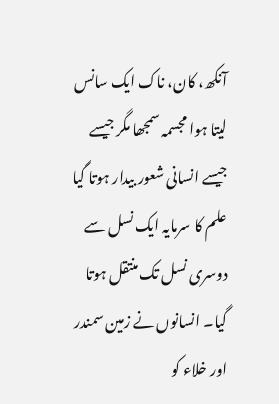آنکھ، کان، ناک ایک سانس لیتا ہوا مجسمہ سمجھا مگر جیسے جیسے انسانی شعور بیدار ہوتا گیا علم کا سرمایہ ایک نسل سے دوسری نسل تک منتقل ہوتا گیا۔ انسانوں نے زمین سمندر اور خلاء کو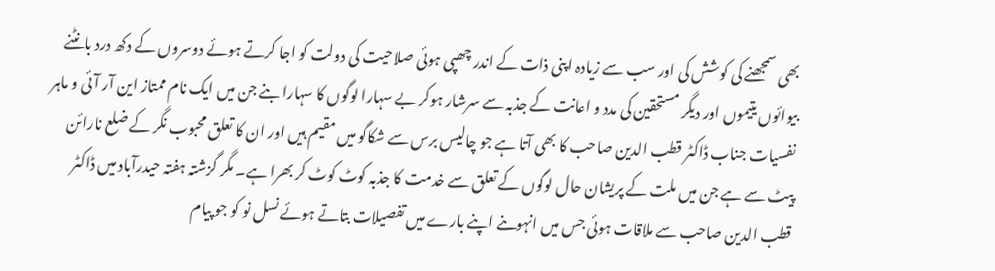بھی سمجھنے کی کوشش کی اور سب سے زیادہ اپنی ذات کے اندر چھپی ہوئی صلاحیت کی دولت کو اجا کرتے ہوئے دوسروں کے دکھ درد بانٹنے بیوائوں یتیموں اور دیگر مستحقین کی مدد و اعانت کے جذبہ سے سرشار ہوکر بے سہارا لوگوں کا سہارا بنے جن میں ایک نام ممتاز این آر آئی و ماہر نفسیات جناب ڈاکٹر قطب الدین صاحب کا بھی آتا ہے جو چالیس برس سے شکاگو میں مقیم ہیں اور ان کا تعلق محبوب نگر کے ضلع نارائن پیٹ سے ہے جن میں ملت کے پریشان حال لوگوں کے تعلق سے خدمت کا جذبہ کوٹ کوٹ کر بھرا ہے۔ مگر گزشتہ ہفتہ حیدرآباد میں ڈاکٹر قطب الدین صاحب سے ملاقات ہوئی جس میں انہوںنے اپنے بارے میں تفصیلات بتاتے ہوئے نسل نو کو جو پیام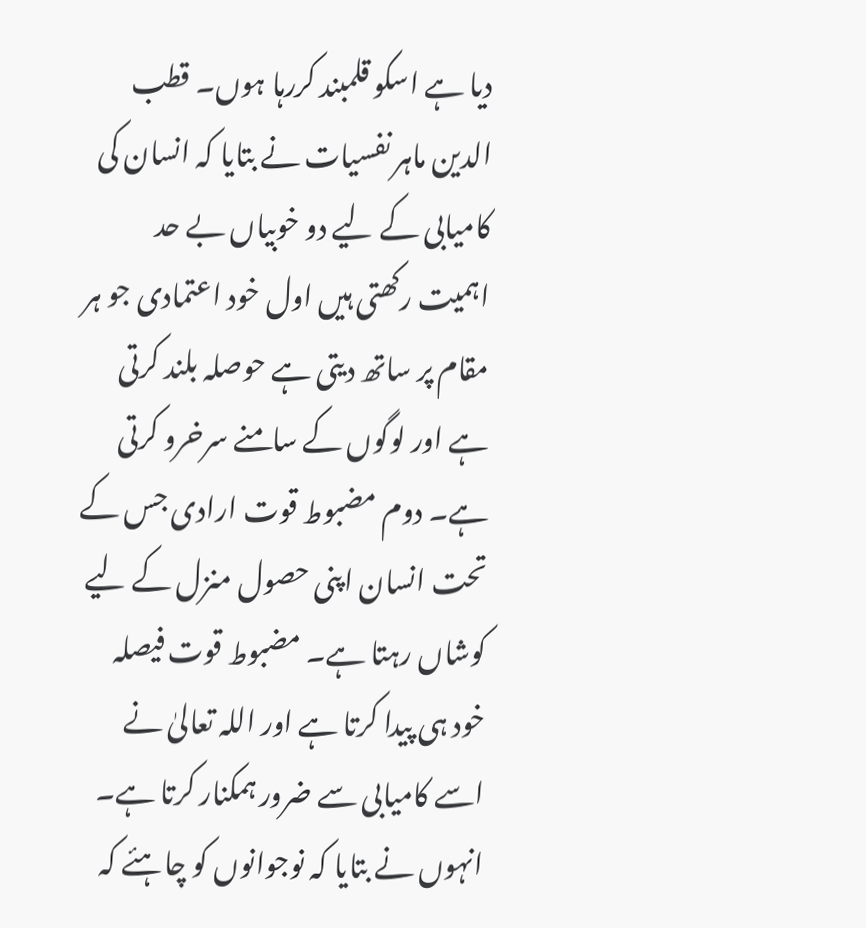دیا ہے اسکو قلمبند کررہا ہوں۔ قطب الدین ماہر نفسیات نے بتایا کہ انسان کی کامیابی کے لیے دو خوبیاں بے حد اہمیت رکھتی ہیں اول خود اعتمادی جو ہر مقام پر ساتھ دیتی ہے حوصلہ بلند کرتی ہے اور لوگوں کے سامنے سرخرو کرتی ہے۔ دوم مضبوط قوت ارادی جس کے تحت انسان اپنی حصول منزل کے لیے کوشاں رہتا ہے۔ مضبوط قوت فیصلہ خود ہی پیدا کرتا ہے اور اللہ تعالیٰ نے اسے کامیابی سے ضرور ہمکنار کرتا ہے۔ انہوں نے بتایا کہ نوجوانوں کو چاہئے کہ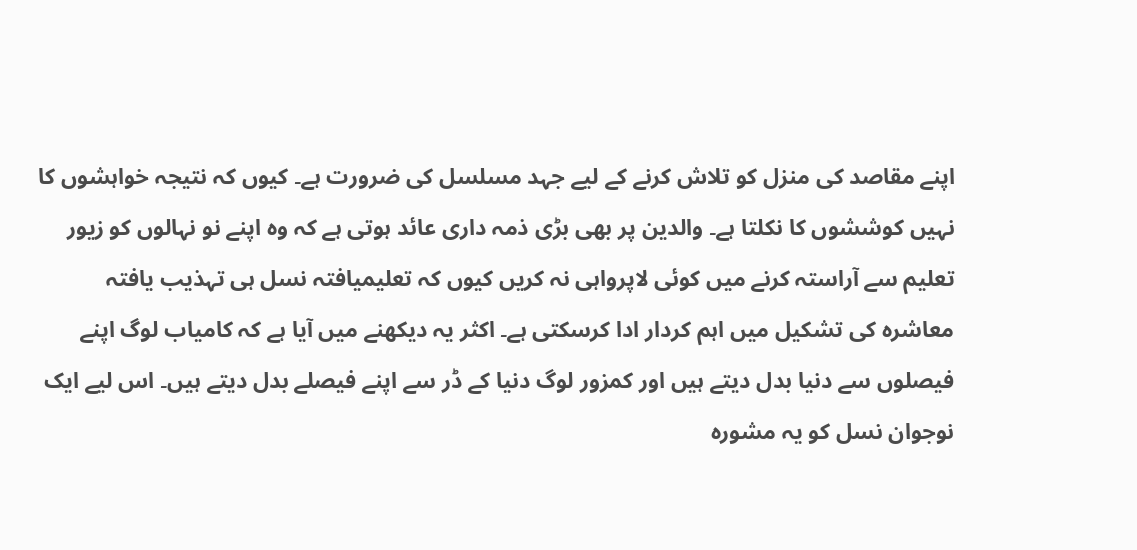اپنے مقاصد کی منزل کو تلاش کرنے کے لیے جہد مسلسل کی ضرورت ہے۔ کیوں کہ نتیجہ خواہشوں کا نہیں کوششوں کا نکلتا ہے۔ والدین پر بھی بڑی ذمہ داری عائد ہوتی ہے کہ وہ اپنے نو نہالوں کو زیور تعلیم سے آراستہ کرنے میں کوئی لاپرواہی نہ کریں کیوں کہ تعلیمیافتہ نسل ہی تہذیب یافتہ معاشرہ کی تشکیل میں اہم کردار ادا کرسکتی ہے۔ اکثر یہ دیکھنے میں آیا ہے کہ کامیاب لوگ اپنے فیصلوں سے دنیا بدل دیتے ہیں اور کمزور لوگ دنیا کے ڈر سے اپنے فیصلے بدل دیتے ہیں۔ اس لیے ایک نوجوان نسل کو یہ مشورہ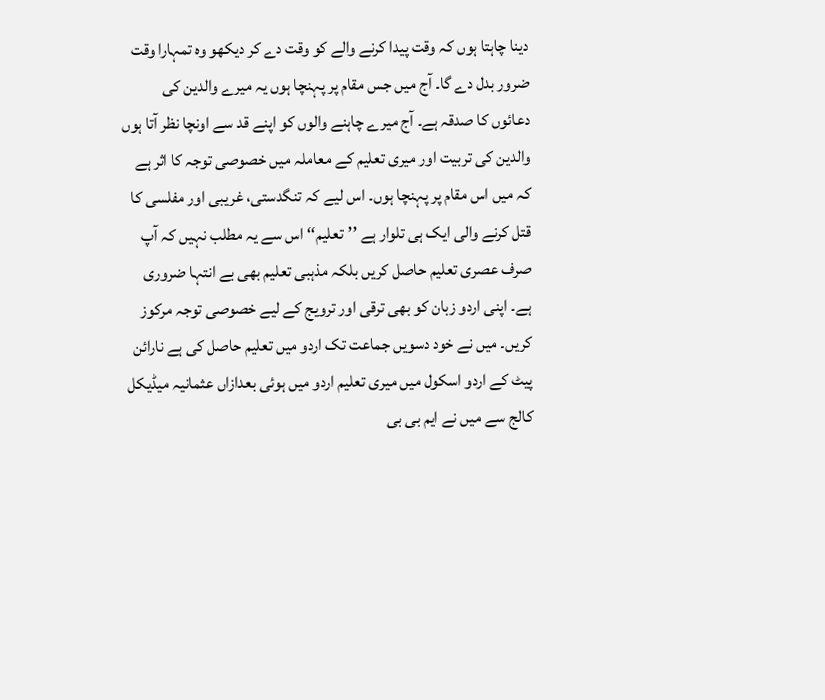دینا چاہتا ہوں کہ وقت پیدا کرنے والے کو وقت دے کر دیکھو وہ تمہارا وقت ضرور بدل دے گا۔ آج میں جس مقام پر پہنچا ہوں یہ میرے والدین کی دعائوں کا صدقہ ہے۔ آج میرے چاہنے والوں کو اپنے قد سے اونچا نظر آتا ہوں والدین کی تربیت اور میری تعلیم کے معاملہ میں خصوصی توجہ کا اثر ہے کہ میں اس مقام پر پہنچا ہوں۔ اس لیے کہ تنگدستی، غریبی اور مفلسی کا قتل کرنے والی ایک ہی تلوار ہے ’’تعلیم‘‘ اس سے یہ مطلب نہیں کہ آپ صرف عصری تعلیم حاصل کریں بلکہ مذہبی تعلیم بھی بے انتہا ضروری ہے۔ اپنی اردو زبان کو بھی ترقی اور ترویج کے لیے خصوصی توجہ مرکوز کریں۔ میں نے خود دسویں جماعت تک اردو میں تعلیم حاصل کی ہے نارائن پیٹ کے اردو اسکول میں میری تعلیم اردو میں ہوئی بعدازاں عثمانیہ میڈیکل کالج سے میں نے ایم بی بی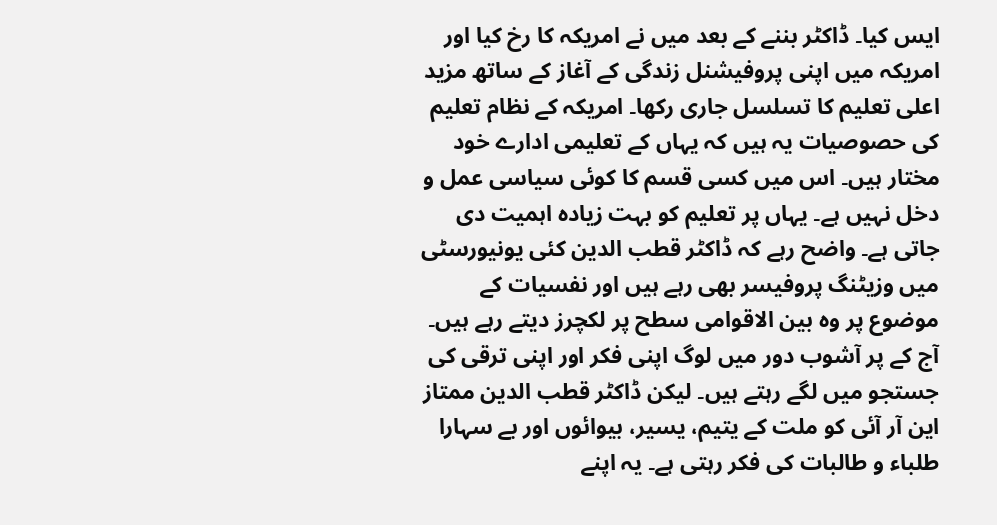ایس کیا۔ ڈاکٹر بننے کے بعد میں نے امریکہ کا رخ کیا اور امریکہ میں اپنی پروفیشنل زندگی کے آغاز کے ساتھ مزید اعلی تعلیم کا تسلسل جاری رکھا۔ امریکہ کے نظام تعلیم کی حصوصیات یہ ہیں کہ یہاں کے تعلیمی ادارے خود مختار ہیں۔ اس میں کسی قسم کا کوئی سیاسی عمل و دخل نہیں ہے۔ یہاں پر تعلیم کو بہت زیادہ اہمیت دی جاتی ہے۔ واضح رہے کہ ڈاکٹر قطب الدین کئی یونیورسٹی میں وزیٹنگ پروفیسر بھی رہے ہیں اور نفسیات کے موضوع پر وہ بین الاقوامی سطح پر لکچرز دیتے رہے ہیں۔ آج کے پر آشوب دور میں لوگ اپنی فکر اور اپنی ترقی کی جستجو میں لگے رہتے ہیں۔ لیکن ڈاکٹر قطب الدین ممتاز این آر آئی کو ملت کے یتیم، یسیر، بیوائوں اور بے سہارا طلباء و طالبات کی فکر رہتی ہے۔ یہ اپنے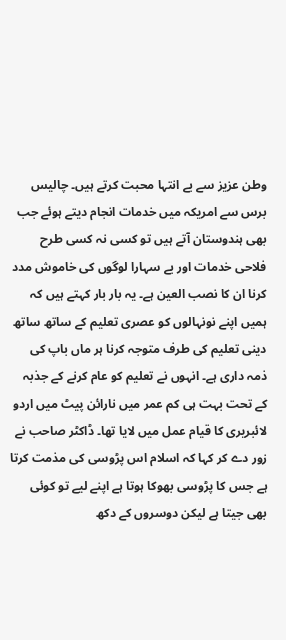وطن عزیز سے بے انتہا محبت کرتے ہیں۔ چالیس برس سے امریکہ میں خدمات انجام دیتے ہوئے جب بھی ہندوستان آتے ہیں تو کسی نہ کسی طرح فلاحی خدمات اور بے سہارا لوگوں کی خاموش مدد کرنا ان کا نصب العین ہے۔ یہ بار بار کہتے ہیں کہ ہمیں اپنے نونہالوں کو عصری تعلیم کے ساتھ ساتھ دینی تعلیم کی طرف متوجہ کرنا ہر ماں باپ کی ذمہ داری ہے۔ انہوں نے تعلیم کو عام کرنے کے جذبہ کے تحت بہت ہی کم عمر میں نارائن پیٹ میں اردو لائبریری کا قیام عمل میں لایا تھا۔ ڈاکٹر صاحب نے زور دے کر کہا کہ اسلام اس پڑوسی کی مذمت کرتا ہے جس کا پڑوسی بھوکا ہوتا ہے اپنے لیے تو کوئی بھی جیتا ہے لیکن دوسروں کے دکھ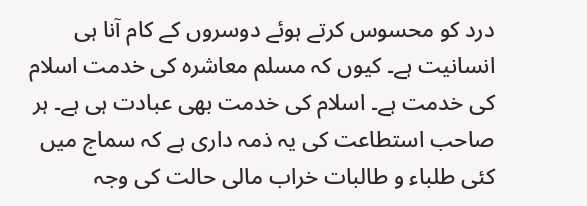درد کو محسوس کرتے ہوئے دوسروں کے کام آنا ہی انسانیت ہے۔ کیوں کہ مسلم معاشرہ کی خدمت اسلام کی خدمت ہے۔ اسلام کی خدمت بھی عبادت ہی ہے۔ ہر صاحب استطاعت کی یہ ذمہ داری ہے کہ سماج میں کئی طلباء و طالبات خراب مالی حالت کی وجہ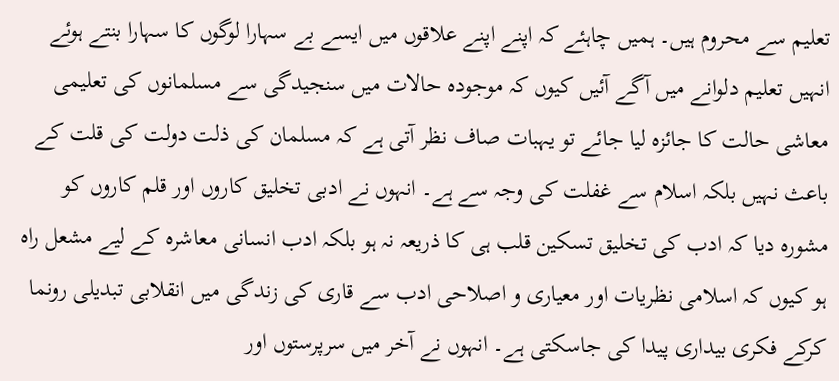تعلیم سے محروم ہیں۔ ہمیں چاہئے کہ اپنے اپنے علاقوں میں ایسے بے سہارا لوگوں کا سہارا بنتے ہوئے انہیں تعلیم دلوانے میں آگے آئیں کیوں کہ موجودہ حالات میں سنجیدگی سے مسلمانوں کی تعلیمی معاشی حالت کا جائزہ لیا جائے تو یہبات صاف نظر آتی ہے کہ مسلمان کی ذلت دولت کی قلت کے باعث نہیں بلکہ اسلام سے غفلت کی وجہ سے ہے۔ انہوں نے ادبی تخلیق کاروں اور قلم کاروں کو مشورہ دیا کہ ادب کی تخلیق تسکین قلب ہی کا ذریعہ نہ ہو بلکہ ادب انسانی معاشرہ کے لیے مشعل راہ ہو کیوں کہ اسلامی نظریات اور معیاری و اصلاحی ادب سے قاری کی زندگی میں انقلابی تبدیلی رونما کرکے فکری بیداری پیدا کی جاسکتی ہے۔ انہوں نے آخر میں سرپرستوں اور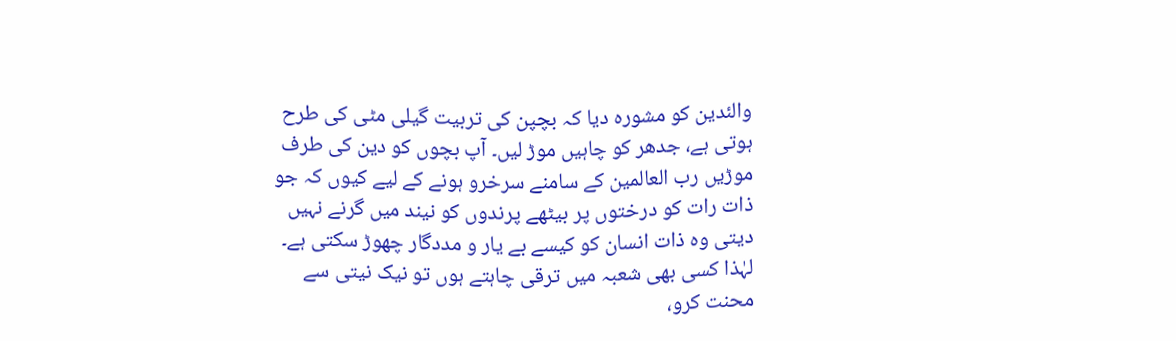والئدین کو مشورہ دیا کہ بچپن کی تربیت گیلی مٹی کی طرح ہوتی ہے، جدھر کو چاہیں موڑ لیں۔ آپ بچوں کو دین کی طرف موڑیں رب العالمین کے سامنے سرخرو ہونے کے لیے کیوں کہ جو ذات رات کو درختوں پر بیٹھے پرندوں کو نیند میں گرنے نہیں دیتی وہ ذات انسان کو کیسے بے یار و مددگار چھوڑ سکتی ہے۔ لہٰذا کسی بھی شعبہ میں ترقی چاہتے ہوں تو نیک نیتی سے محنت کرو،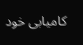کامیابی خود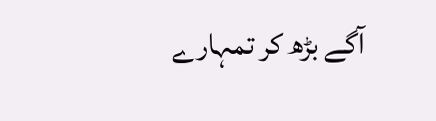آگے بڑھ کر تمہارے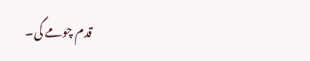قدم چومے گی۔